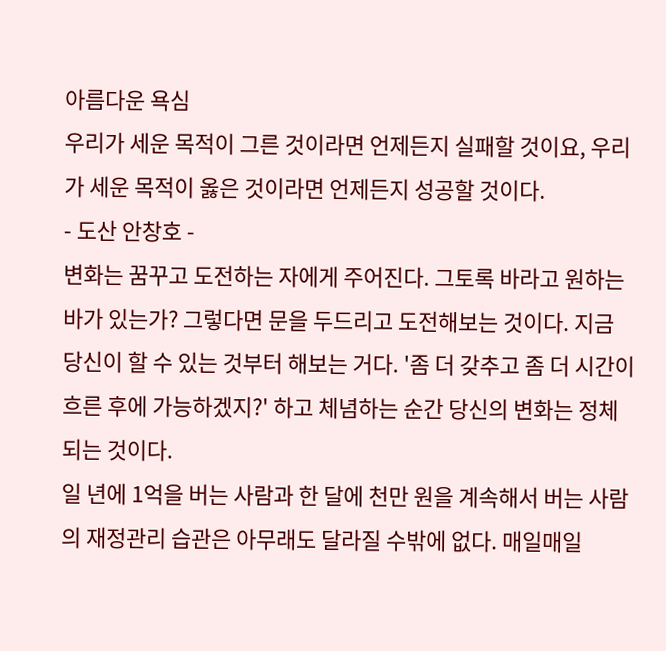아름다운 욕심
우리가 세운 목적이 그른 것이라면 언제든지 실패할 것이요, 우리가 세운 목적이 옳은 것이라면 언제든지 성공할 것이다.
- 도산 안창호 -
변화는 꿈꾸고 도전하는 자에게 주어진다. 그토록 바라고 원하는 바가 있는가? 그렇다면 문을 두드리고 도전해보는 것이다. 지금 당신이 할 수 있는 것부터 해보는 거다. '좀 더 갖추고 좀 더 시간이 흐른 후에 가능하겠지?' 하고 체념하는 순간 당신의 변화는 정체되는 것이다.
일 년에 1억을 버는 사람과 한 달에 천만 원을 계속해서 버는 사람의 재정관리 습관은 아무래도 달라질 수밖에 없다. 매일매일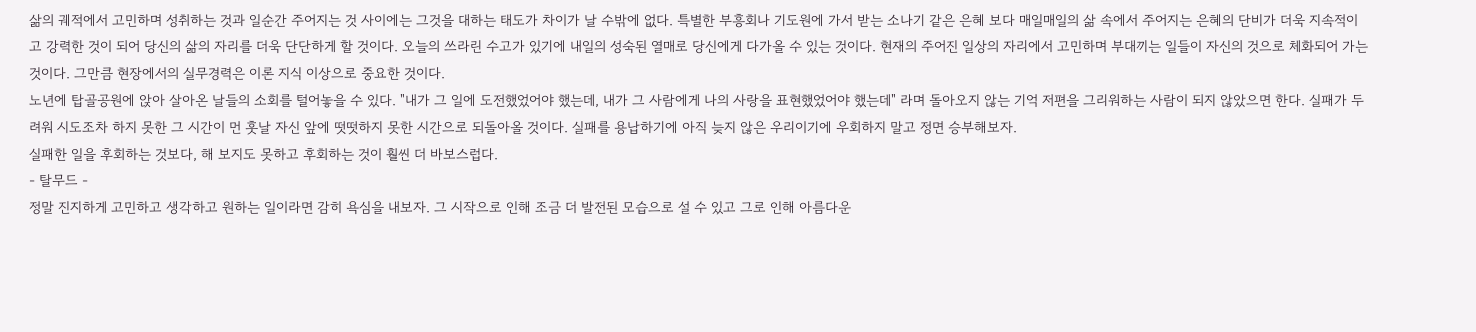삶의 궤적에서 고민하며 성취하는 것과 일순간 주어지는 것 사이에는 그것을 대하는 태도가 차이가 날 수밖에 없다. 특별한 부흥회나 기도원에 가서 받는 소나기 같은 은혜 보다 매일매일의 삶 속에서 주어지는 은혜의 단비가 더욱 지속적이고 강력한 것이 되어 당신의 삶의 자리를 더욱 단단하게 할 것이다. 오늘의 쓰라린 수고가 있기에 내일의 성숙된 열매로 당신에게 다가올 수 있는 것이다. 현재의 주어진 일상의 자리에서 고민하며 부대끼는 일들이 자신의 것으로 체화되어 가는 것이다. 그만큼 현장에서의 실무경력은 이론 지식 이상으로 중요한 것이다.
노년에 탑골공원에 앉아 살아온 날들의 소회를 털어놓을 수 있다. "내가 그 일에 도전했었어야 했는데, 내가 그 사람에게 나의 사랑을 표현했었어야 했는데" 라며 돌아오지 않는 기억 저편을 그리워하는 사람이 되지 않았으면 한다. 실패가 두려워 시도조차 하지 못한 그 시간이 먼 훗날 자신 앞에 떳떳하지 못한 시간으로 되돌아올 것이다. 실패를 용납하기에 아직 늦지 않은 우리이기에 우회하지 말고 정면 승부해보자.
실패한 일을 후회하는 것보다, 해 보지도 못하고 후회하는 것이 훨씬 더 바보스럽다.
- 탈무드 -
정말 진지하게 고민하고 생각하고 원하는 일이라면 감히 욕심을 내보자. 그 시작으로 인해 조금 더 발전된 모습으로 설 수 있고 그로 인해 아름다운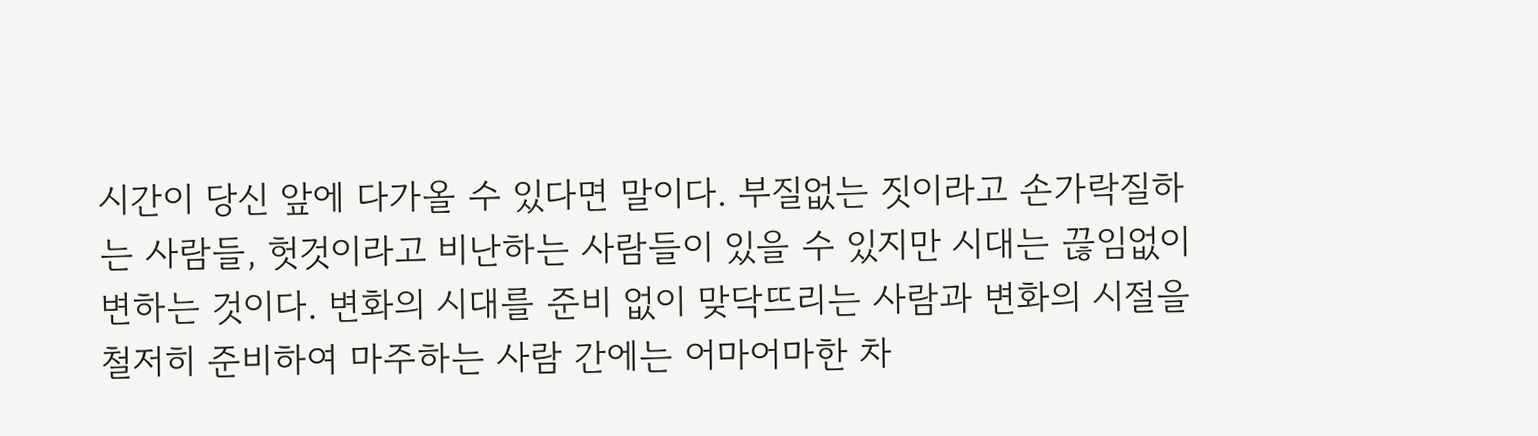시간이 당신 앞에 다가올 수 있다면 말이다. 부질없는 짓이라고 손가락질하는 사람들, 헛것이라고 비난하는 사람들이 있을 수 있지만 시대는 끊임없이 변하는 것이다. 변화의 시대를 준비 없이 맞닥뜨리는 사람과 변화의 시절을 철저히 준비하여 마주하는 사람 간에는 어마어마한 차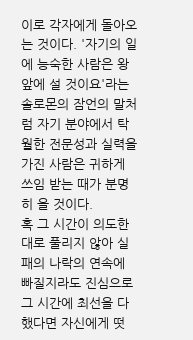이로 각자에게 돌아오는 것이다. '자기의 일에 능숙한 사람은 왕 앞에 설 것이요'라는 솔로몬의 잠언의 말처럼 자기 분야에서 탁월한 전문성과 실력을 가진 사람은 귀하게 쓰임 받는 때가 분명히 올 것이다.
혹 그 시간이 의도한 대로 풀리지 않아 실패의 나락의 연속에 빠질지라도 진심으로 그 시간에 최선을 다했다면 자신에게 떳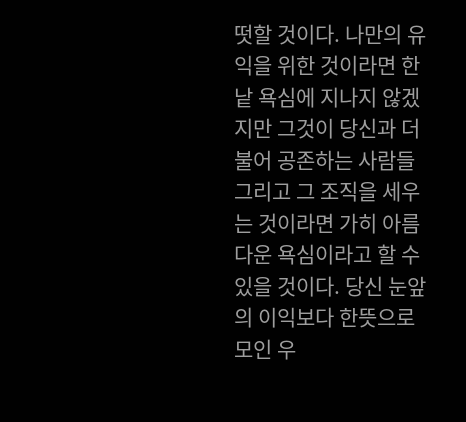떳할 것이다. 나만의 유익을 위한 것이라면 한낱 욕심에 지나지 않겠지만 그것이 당신과 더불어 공존하는 사람들 그리고 그 조직을 세우는 것이라면 가히 아름다운 욕심이라고 할 수 있을 것이다. 당신 눈앞의 이익보다 한뜻으로 모인 우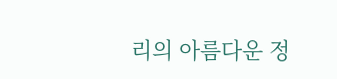리의 아름다운 정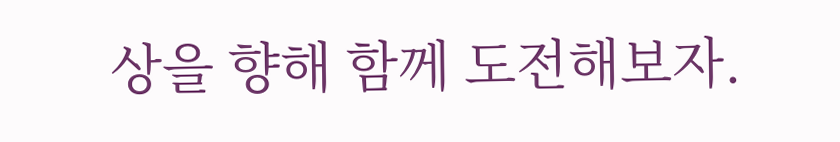상을 향해 함께 도전해보자.